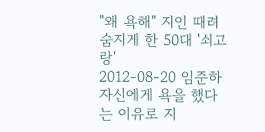"왜 욕해" 지인 때려 숨지게 한 50대 '쇠고랑'
2012-08-20 임준하
자신에게 욕을 했다는 이유로 지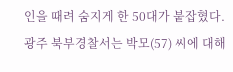인을 때려 숨지게 한 50대가 붙잡혔다.
광주 북부경찰서는 박모(57) 씨에 대해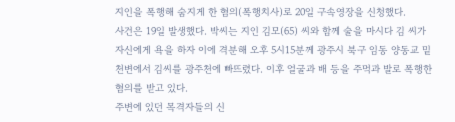지인을 폭행해 숨지게 한 혐의(폭행치사)로 20일 구속영장을 신청했다.
사건은 19일 발생했다. 박씨는 지인 김모(65) 씨와 함께 술을 마시다 김 씨가 자신에게 욕을 하자 이에 격분해 오후 5시15분께 광주시 북구 임동 양동교 밑 천변에서 김씨를 광주천에 빠뜨렸다. 이후 얼굴과 배 등을 주먹과 발로 폭행한 혐의를 받고 있다.
주변에 있던 목격자들의 신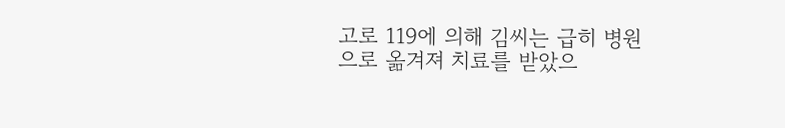고로 119에 의해 김씨는 급히 병원으로 옮겨져 치료를 받았으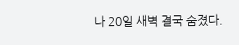나 20일 새벽 결국 숨졌다.